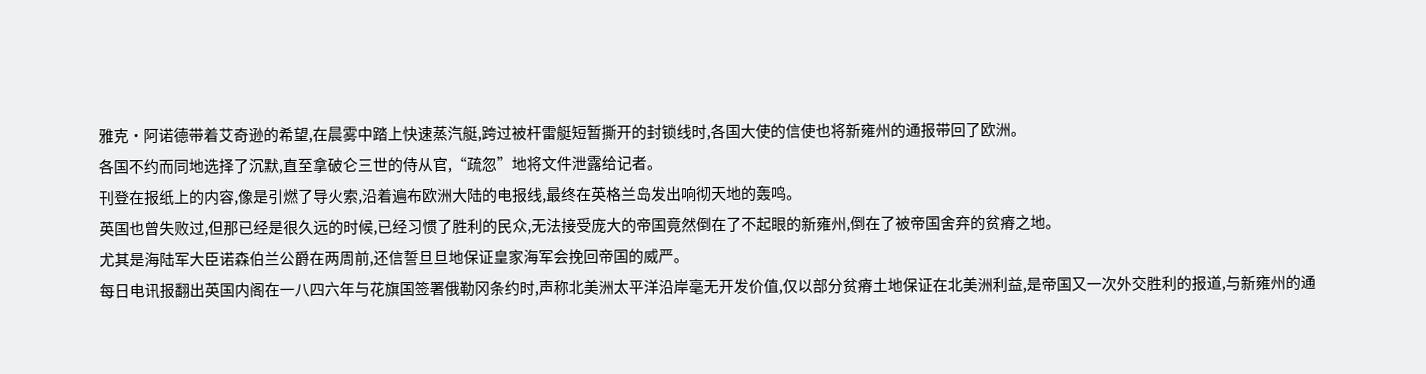雅克·阿诺德带着艾奇逊的希望,在晨雾中踏上快速蒸汽艇,跨过被杆雷艇短暂撕开的封锁线时,各国大使的信使也将新雍州的通报带回了欧洲。
各国不约而同地选择了沉默,直至拿破仑三世的侍从官,“疏忽”地将文件泄露给记者。
刊登在报纸上的内容,像是引燃了导火索,沿着遍布欧洲大陆的电报线,最终在英格兰岛发出响彻天地的轰鸣。
英国也曾失败过,但那已经是很久远的时候,已经习惯了胜利的民众,无法接受庞大的帝国竟然倒在了不起眼的新雍州,倒在了被帝国舍弃的贫瘠之地。
尤其是海陆军大臣诺森伯兰公爵在两周前,还信誓旦旦地保证皇家海军会挽回帝国的威严。
每日电讯报翻出英国内阁在一八四六年与花旗国签署俄勒冈条约时,声称北美洲太平洋沿岸毫无开发价值,仅以部分贫瘠土地保证在北美洲利益,是帝国又一次外交胜利的报道,与新雍州的通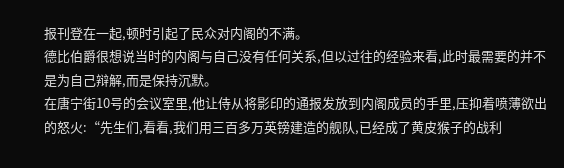报刊登在一起,顿时引起了民众对内阁的不满。
德比伯爵很想说当时的内阁与自己没有任何关系,但以过往的经验来看,此时最需要的并不是为自己辩解,而是保持沉默。
在唐宁街10号的会议室里,他让侍从将影印的通报发放到内阁成员的手里,压抑着喷薄欲出的怒火:“先生们,看看,我们用三百多万英镑建造的舰队,已经成了黄皮猴子的战利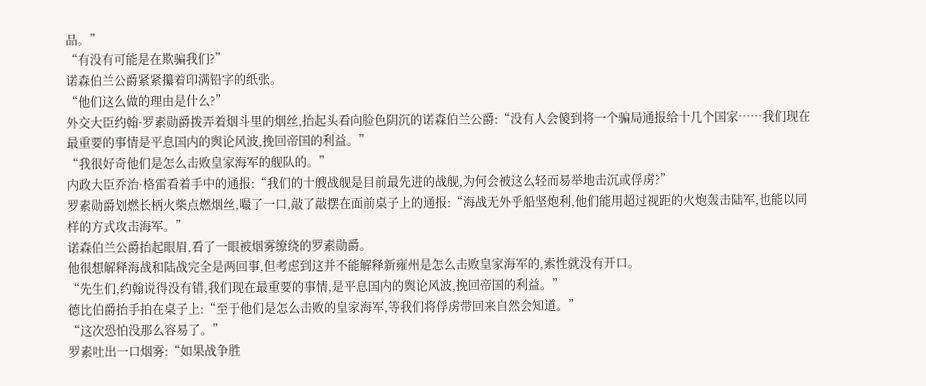品。”
“有没有可能是在欺骗我们?”
诺森伯兰公爵紧紧攥着印满铅字的纸张。
“他们这么做的理由是什么?”
外交大臣约翰·罗素勋爵拨弄着烟斗里的烟丝,抬起头看向脸色阴沉的诺森伯兰公爵:“没有人会傻到将一个骗局通报给十几个国家……我们现在最重要的事情是平息国内的舆论风波,挽回帝国的利益。”
“我很好奇他们是怎么击败皇家海军的舰队的。”
内政大臣乔治·格雷看着手中的通报:“我们的十艘战舰是目前最先进的战舰,为何会被这么轻而易举地击沉或俘虏?”
罗素勋爵划燃长柄火柴点燃烟丝,嘬了一口,敲了敲摆在面前桌子上的通报:“海战无外乎船坚炮利,他们能用超过视距的火炮轰击陆军,也能以同样的方式攻击海军。”
诺森伯兰公爵抬起眼眉,看了一眼被烟雾缭绕的罗素勋爵。
他很想解释海战和陆战完全是两回事,但考虑到这并不能解释新雍州是怎么击败皇家海军的,索性就没有开口。
“先生们,约翰说得没有错,我们现在最重要的事情,是平息国内的舆论风波,挽回帝国的利益。”
德比伯爵抬手拍在桌子上:“至于他们是怎么击败的皇家海军,等我们将俘虏带回来自然会知道。”
“这次恐怕没那么容易了。”
罗素吐出一口烟雾:“如果战争胜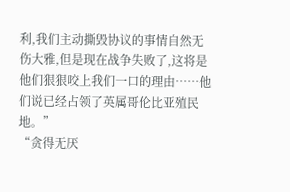利,我们主动撕毁协议的事情自然无伤大雅,但是现在战争失败了,这将是他们狠狠咬上我们一口的理由……他们说已经占领了英属哥伦比亚殖民地。”
“贪得无厌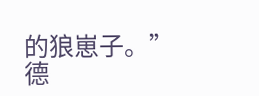的狼崽子。”
德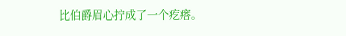比伯爵眉心拧成了一个疙瘩。